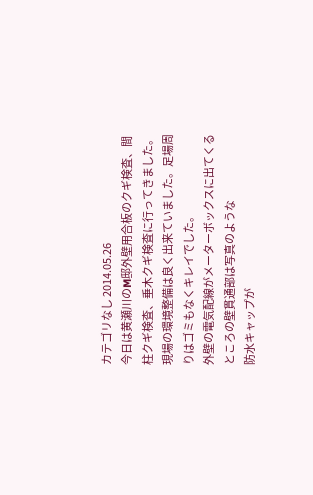カテゴリなし 2014.05.26
今日は黄瀬川のM邸外壁用合板のクギ検査、間柱クギ検査、垂木クギ検査に行ってきました。
現場の環境整備は良く出来ていました。足場周りはゴミもなくキレイでした。
外壁の電気配線がメーターボックスに出てくるところの壁貫通部は写真のような
防水キャップが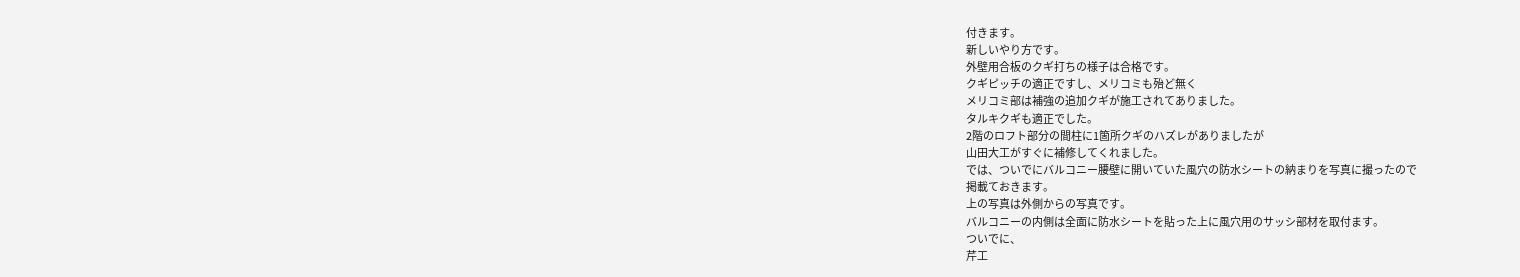付きます。
新しいやり方です。
外壁用合板のクギ打ちの様子は合格です。
クギピッチの適正ですし、メリコミも殆ど無く
メリコミ部は補強の追加クギが施工されてありました。
タルキクギも適正でした。
2階のロフト部分の間柱に1箇所クギのハズレがありましたが
山田大工がすぐに補修してくれました。
では、ついでにバルコニー腰壁に開いていた風穴の防水シートの納まりを写真に撮ったので
掲載ておきます。
上の写真は外側からの写真です。
バルコニーの内側は全面に防水シートを貼った上に風穴用のサッシ部材を取付ます。
ついでに、
芹工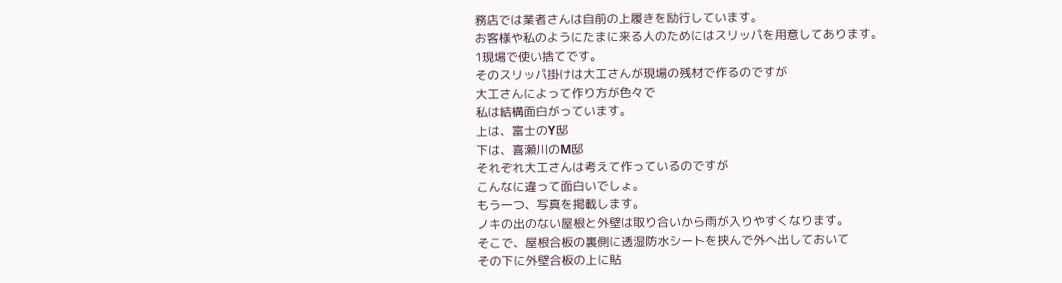務店では業者さんは自前の上履きを励行しています。
お客様や私のようにたまに来る人のためにはスリッパを用意してあります。
1現場で使い捨てです。
そのスリッパ掛けは大工さんが現場の残材で作るのですが
大工さんによって作り方が色々で
私は結構面白がっています。
上は、富士のY邸
下は、喜瀬川のM邸
それぞれ大工さんは考えて作っているのですが
こんなに違って面白いでしょ。
もう一つ、写真を掲載します。
ノキの出のない屋根と外壁は取り合いから雨が入りやすくなります。
そこで、屋根合板の裏側に透湿防水シートを挟んで外へ出しておいて
その下に外壁合板の上に貼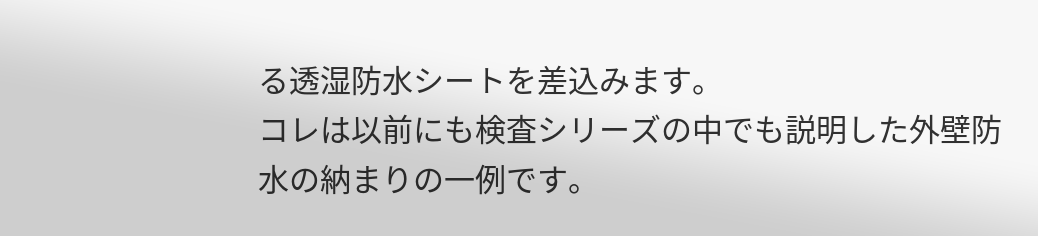る透湿防水シートを差込みます。
コレは以前にも検査シリーズの中でも説明した外壁防水の納まりの一例です。